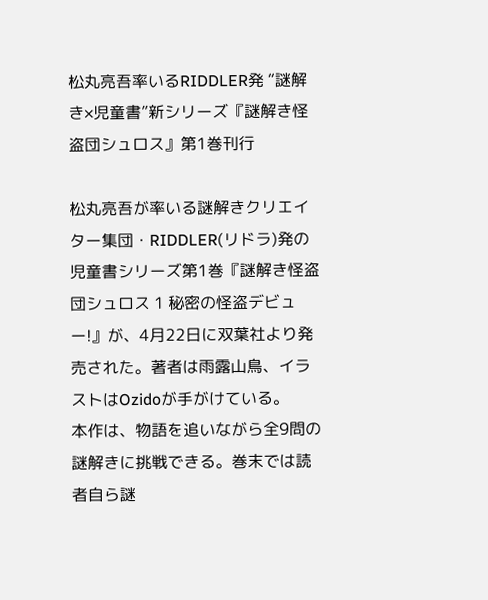松丸亮吾率いるRIDDLER発 “謎解き×児童書”新シリーズ『謎解き怪盗団シュロス』第1巻刊行

松丸亮吾が率いる謎解きクリエイター集団・RIDDLER(リドラ)発の児童書シリーズ第1巻『謎解き怪盗団シュロス 1 秘密の怪盗デビュー!』が、4月22日に双葉社より発売された。著者は雨露山鳥、イラストはOzidoが手がけている。
本作は、物語を追いながら全9問の謎解きに挑戦できる。巻末では読者自ら謎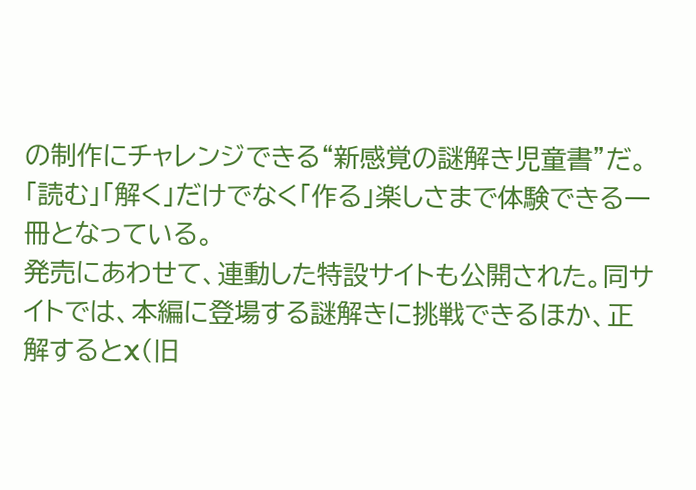の制作にチャレンジできる“新感覚の謎解き児童書”だ。「読む」「解く」だけでなく「作る」楽しさまで体験できる一冊となっている。
発売にあわせて、連動した特設サイトも公開された。同サイトでは、本編に登場する謎解きに挑戦できるほか、正解するとX(旧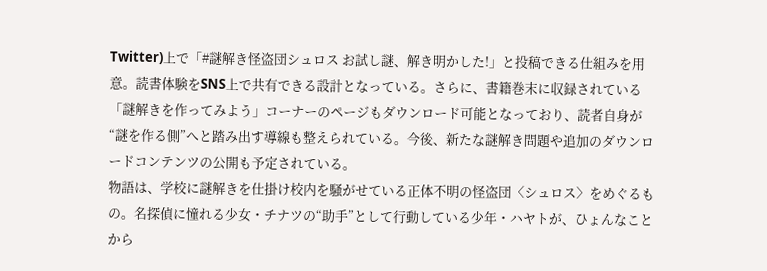Twitter)上で「#謎解き怪盗団シュロス お試し謎、解き明かした!」と投稿できる仕組みを用意。読書体験をSNS上で共有できる設計となっている。さらに、書籍巻末に収録されている「謎解きを作ってみよう」コーナーのページもダウンロード可能となっており、読者自身が“謎を作る側”へと踏み出す導線も整えられている。今後、新たな謎解き問題や追加のダウンロードコンテンツの公開も予定されている。
物語は、学校に謎解きを仕掛け校内を騒がせている正体不明の怪盗団〈シュロス〉をめぐるもの。名探偵に憧れる少女・チナツの“助手”として行動している少年・ハヤトが、ひょんなことから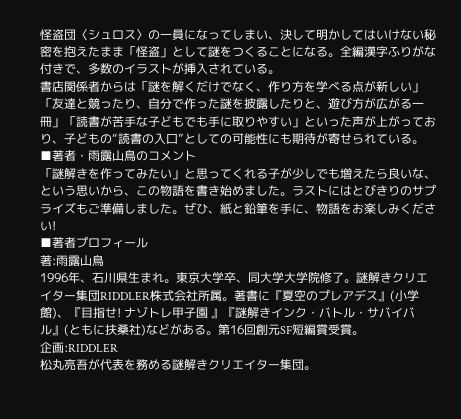怪盗団〈シュロス〉の一員になってしまい、決して明かしてはいけない秘密を抱えたまま「怪盗」として謎をつくることになる。全編漢字ふりがな付きで、多数のイラストが挿入されている。
書店関係者からは「謎を解くだけでなく、作り方を学べる点が新しい」「友達と競ったり、自分で作った謎を披露したりと、遊び方が広がる一冊」「読書が苦手な子どもでも手に取りやすい」といった声が上がっており、子どもの“読書の入口”としての可能性にも期待が寄せられている。
■著者・雨露山鳥のコメント
「謎解きを作ってみたい」と思ってくれる子が少しでも増えたら良いな、という思いから、この物語を書き始めました。ラストにはとびきりのサプライズもご準備しました。ぜひ、紙と鉛筆を手に、物語をお楽しみください!
■著者プロフィール
著:雨露山鳥
1996年、石川県生まれ。東京大学卒、同大学大学院修了。謎解きクリエイター集団RIDDLER株式会社所属。著書に『夏空のプレアデス』(小学館)、『目指せ! ナゾトレ甲子園 』『謎解きインク・バトル・サバイバル』(ともに扶桑社)などがある。第16回創元SF短編賞受賞。
企画:RIDDLER
松丸亮吾が代表を務める謎解きクリエイター集団。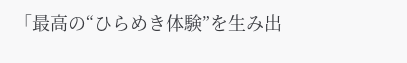「最高の“ひらめき体験”を生み出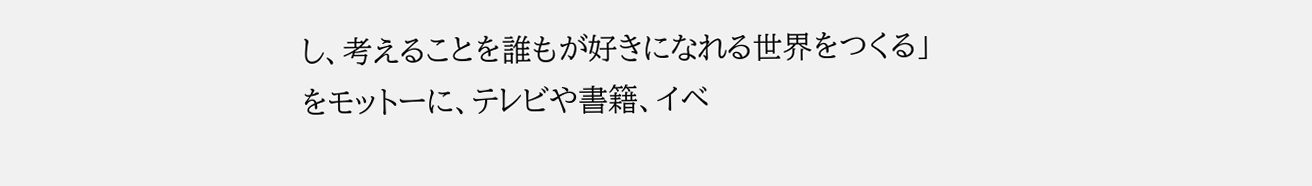し、考えることを誰もが好きになれる世界をつくる」をモットーに、テレビや書籍、イベ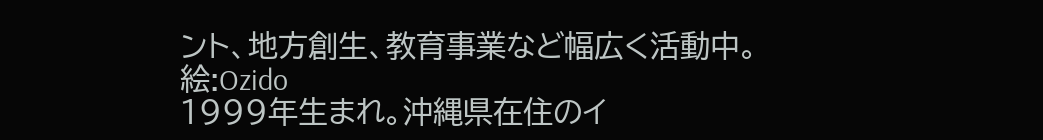ント、地方創生、教育事業など幅広く活動中。
絵:Ozido
1999年生まれ。沖縄県在住のイ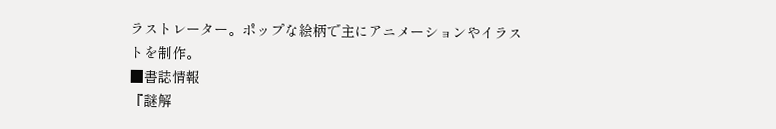ラストレーター。ポップな絵柄で主にアニメーションやイラストを制作。
■書誌情報
『謎解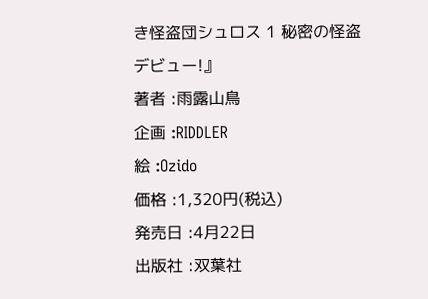き怪盗団シュロス 1 秘密の怪盗デビュー!』
著者 :雨露山鳥
企画 :RIDDLER
絵 :Ozido
価格 :1,320円(税込)
発売日 :4月22日
出版社 :双葉社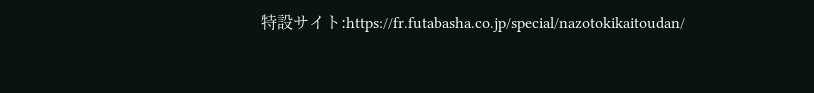特設サイト:https://fr.futabasha.co.jp/special/nazotokikaitoudan/